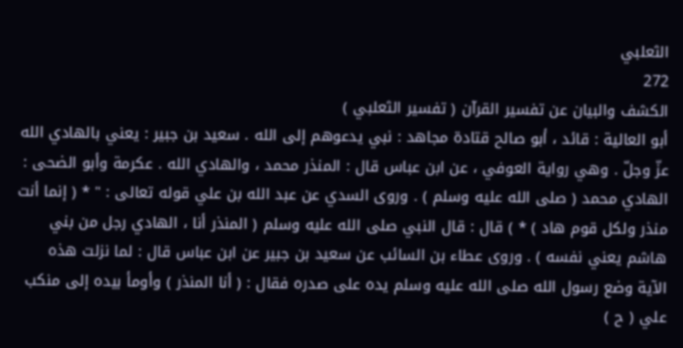الثعلبي
272
الكشف والبيان عن تفسير القرآن ( تفسير الثعلبي )
أبو العالية : قائد ، أبو صالح قتادة مجاهد : نبي يدعوهم إلى الله . سعيد بن جبير : يعني بالهادي الله عزّ وجلّ . وهي رواية العوفي ، عن ابن عباس قال : المنذر محمد ، والهادي الله . عكرمة وأبو الضحى : الهادي محمد ( صلى الله عليه وسلم ) . وروى السدي عن عبد الله بن علي قوله تعالى : " * ( إنما أنت منذر ولكل قوم هاد ) * ) قال : قال النبي صلى الله عليه وسلم ( المنذر أنا ، الهادي رجل من بني هاشم يعني نفسه ) . وروى عطاء بن السائب عن سعيد بن جبير عن ابن عباس قال : لما نزلت هذه الآية وضع رسول الله صلى الله عليه وسلم يده على صدره فقال : ( أنا المنذر ) وأومأ بيده إلى منكب علي ( ح )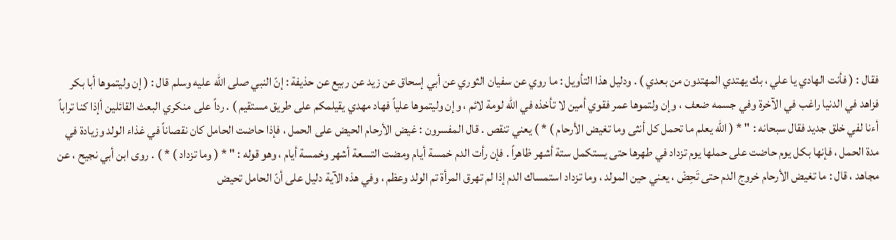فقال : ( فأنت الهادي يا علي ، بك يهتدي المهتدون من بعدي ) . ودليل هذا التأويل : ما روي عن سفيان الثوري عن أبي إسحاق عن زيد عن ربيع عن حذيفة : إنّ النبي صلى الله عليه وسلم قال : ( إن وليتموها أبا بكر فزاهد في الدنيا راغب في الآخرة وفي جسمه ضعف ، وإن ولتموها عمر فقوي أمين لا تأخذه في الله لومة لائم ، وإن وليتموها علياً فهاد مهدي يقيلمكم على طريق مستقيم ) . رداً على منكري البعث القائلين أإذا كنا تراباً أءنا لفي خلق جديد فقال سبحانه : " * ( الله يعلم ما تحمل كل أنثى وما تغيض الأرحام ) * ) يعني تنقص . قال المفسرون : غيض الأرحام الحيض على الحمل ، فإذا حاضت الحامل كان نقصاناً في غذاء الولد وزيادة في مدة الحمل ، فإنها بكل يوم حاضت على حملها يوم تزداد في طهرها حتى يستكمل ستة أشهر ظاهراً . فإن رأت الدم خمسة أيام ومضت التسعة أشهر وخمسة أيام ، وهو قوله : " * ( وما تزداد ) * ) . روى ابن أبي نجيح ، عن مجاهد ، قال : ما تغيض الأرحام خروج الدم حتى تَحِضْ ، يعني حين المولد ، وما تزداد استمساك الدم إذا لم تهرق المرأة تم الولد وعظم ، وفي هذه الآية دليل على أنّ الحامل تحيض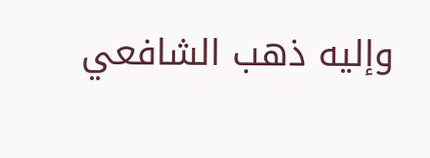وإليه ذهب الشافعي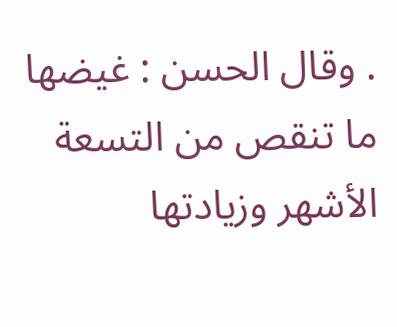. وقال الحسن : غيضها ما تنقص من التسعة الأشهر وزيادتها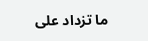ما تزداد على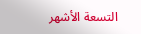التسعة الأشهر